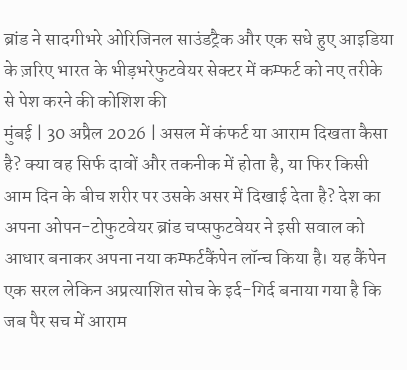ब्रांड ने सादगीभरे ओरिजिनल साउंडट्रैक और एक सधे हुए आइडिया के ज़रिए भारत के भीड़भरेफुटवेयर सेक्टर में कम्फर्ट को नए तरीके से पेश करने की कोशिश की
मुंबई | 30 अप्रैल 2026 | असल में कंफर्ट या आराम दिखता कैसा है? क्या वह सिर्फ दावों और तकनीक में होता है, या फिर किसी आम दिन के बीच शरीर पर उसके असर में दिखाई देता है? देश का अपना ओपन-टोफुटवेयर ब्रांड चप्सफुटवेयर ने इसी सवाल को आधार बनाकर अपना नया कम्फर्टकैंपेन लॉन्च किया है। यह कैंपेन एक सरल लेकिन अप्रत्याशित सोच के इर्द-गिर्द बनाया गया है कि जब पैर सच में आराम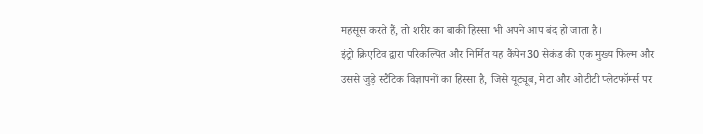महसूस करते हैं, तो शरीर का बाकी हिस्सा भी अपने आप बंद हो जाता है।
इंट्रो क्रिएटिव द्वारा परिकल्पित और निर्मित यह कैंपेन30 सेकंड की एक मुख्य फिल्म और उससे जुड़े स्टैटिक विज्ञापनों का हिस्सा है, जिसे यूट्यूब, मेटा और ओटीटी प्लेटफॉर्म्स पर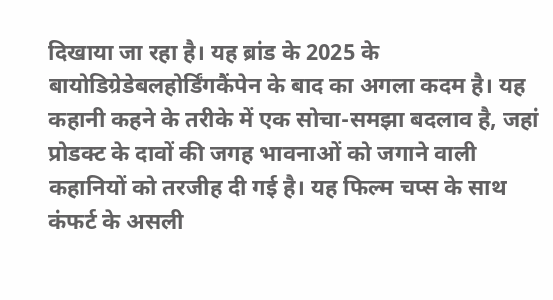दिखाया जा रहा है। यह ब्रांड के 2025 के बायोडिग्रेडेबलहोर्डिंगकैंपेन के बाद का अगला कदम है। यह कहानी कहने के तरीके में एक सोचा-समझा बदलाव है, जहां प्रोडक्ट के दावों की जगह भावनाओं को जगाने वाली कहानियों को तरजीह दी गई है। यह फिल्म चप्स के साथ कंफर्ट के असली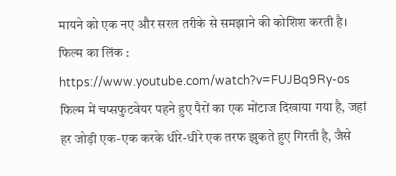मायने को एक नए और सरल तरीके से समझाने की कोशिश करती है।
फिल्म का लिंक : https://www.youtube.com/watch?v=FUJBq9Ry-os
फिल्म में चप्सफुटवेयर पहने हुए पैरों का एक मोंटाज दिखाया गया है, जहां हर जोड़ी एक-एक करके धीरे-धीरे एक तरफ झुकते हुए गिरती है, जैसे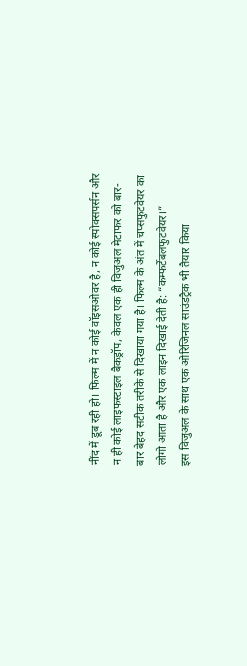नींद में डूब रही हो। फिल्म में न कोई वॉइसओवर है, न कोई स्पोक्सपर्सन और न ही कोई लाइफस्टाइल बैकड्रॉप, केवल एक ही विजुअल मेटाफर को बार-बार बेहद सटीक तरीके से दिखाया गया है। फिल्म के अंत में चप्सफुटवेयर का लोगो आता है और एक लाइन दिखाई देती है: “कम्फर्टेबलफुटवेयर।”
इस विजुअल के साथ एक ओरिजिनल साउंडट्रैक भी तैयार किया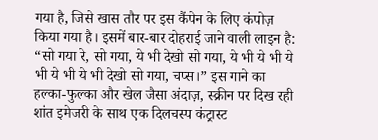गया है, जिसे खास तौर पर इस कैंपेन के लिए कंपोज़ किया गया है। इसमें बार-बार दोहराई जाने वाली लाइन है: “सो गया रे, सो गया, ये भी देखो सो गया, ये भी ये भी ये भी ये भी ये भी देखो सो गया, चप्स।” इस गाने का हल्का-फुल्का और खेल जैसा अंदाज़, स्क्रीन पर दिख रही शांत इमेजरी के साथ एक दिलचस्प कंट्रास्ट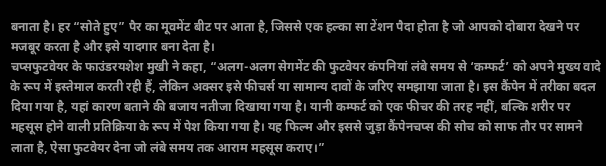बनाता है। हर “सोते हुए” पैर का मूवमेंट बीट पर आता है, जिससे एक हल्का सा टेंशन पैदा होता है जो आपको दोबारा देखने पर मजबूर करता है और इसे यादगार बना देता है।
चप्सफुटवेयर के फाउंडरयशेश मुखी ने कहा, “अलग-अलग सेगमेंट की फुटवेयर कंपनियां लंबे समय से ‘कम्फर्ट’ को अपने मुख्य वादे के रूप में इस्तेमाल करती रही हैं, लेकिन अक्सर इसे फीचर्स या सामान्य दावों के जरिए समझाया जाता है। इस कैंपेन में तरीका बदल दिया गया है, यहां कारण बताने की बजाय नतीजा दिखाया गया है। यानी कम्फर्ट को एक फीचर की तरह नहीं, बल्कि शरीर पर महसूस होने वाली प्रतिक्रिया के रूप में पेश किया गया है। यह फिल्म और इससे जुड़ा कैंपेनचप्स की सोच को साफ तौर पर सामने लाता है, ऐसा फुटवेयर देना जो लंबे समय तक आराम महसूस कराए।”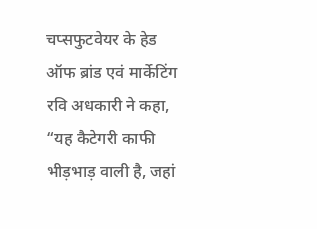चप्सफुटवेयर के हेड ऑफ ब्रांड एवं मार्केटिंग रवि अधकारी ने कहा, “यह कैटेगरी काफी भीड़भाड़ वाली है, जहां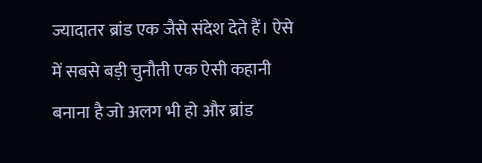ज्यादातर ब्रांड एक जैसे संदेश देते हैं। ऐसे में सबसे बड़ी चुनौती एक ऐसी कहानी बनाना है जो अलग भी हो और ब्रांड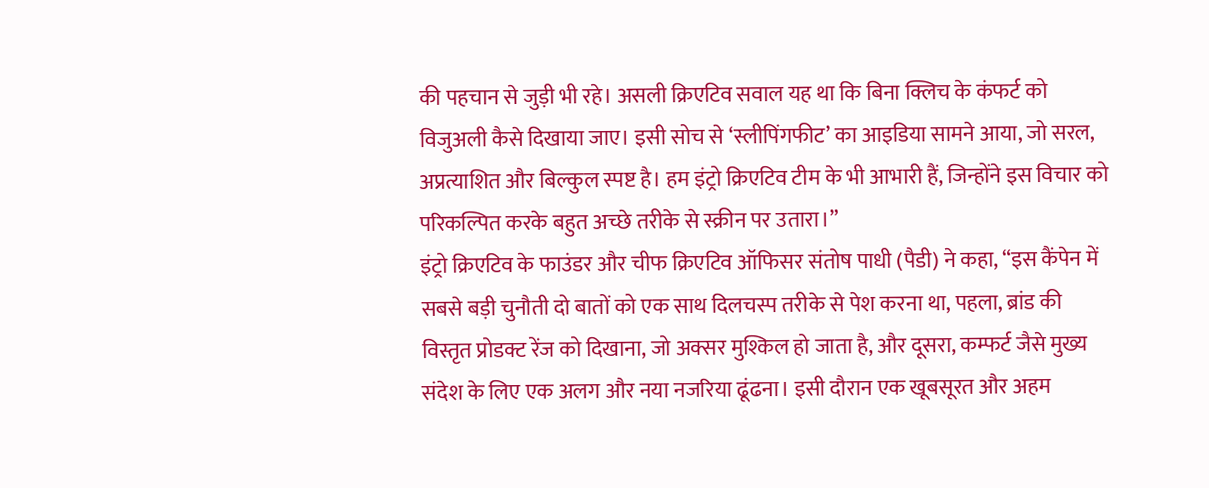की पहचान से जुड़ी भी रहे। असली क्रिएटिव सवाल यह था कि बिना क्लिच के कंफर्ट को विजुअली कैसे दिखाया जाए। इसी सोच से ‘स्लीपिंगफीट’ का आइडिया सामने आया, जो सरल, अप्रत्याशित और बिल्कुल स्पष्ट है। हम इंट्रो क्रिएटिव टीम के भी आभारी हैं, जिन्होंने इस विचार को परिकल्पित करके बहुत अच्छे तरीके से स्क्रीन पर उतारा।”
इंट्रो क्रिएटिव के फाउंडर और चीफ क्रिएटिव ऑफिसर संतोष पाधी (पैडी) ने कहा, “इस कैंपेन में सबसे बड़ी चुनौती दो बातों को एक साथ दिलचस्प तरीके से पेश करना था, पहला, ब्रांड की विस्तृत प्रोडक्ट रेंज को दिखाना, जो अक्सर मुश्किल हो जाता है, और दूसरा, कम्फर्ट जैसे मुख्य संदेश के लिए एक अलग और नया नजरिया ढूंढना। इसी दौरान एक खूबसूरत और अहम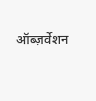ऑब्ज़र्वेशन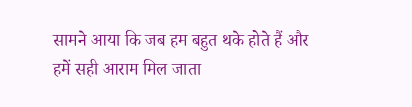सामने आया कि जब हम बहुत थके होते हैं और हमें सही आराम मिल जाता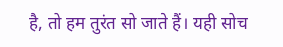है, तो हम तुरंत सो जाते हैं। यही सोच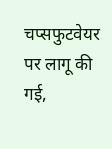चप्सफुटवेयर पर लागू की गई,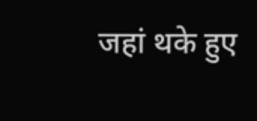जहां थके हुए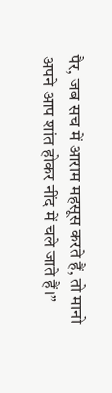पैर, जब सच में आराम महसूस करते हैं, तो मानो अपने आप शांत होकर नींद में चले जाते हैं।”